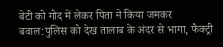बेटी को गोद में लेकर पिता ने किया जमकर बवाल:पुलिस को देख तालाब के अंदर से भागा, फैक्ट्री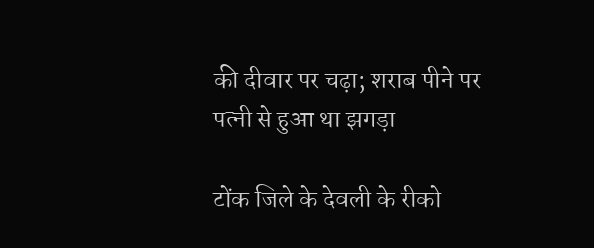की दीवार पर चढ़ा; शराब पीने पर पत्नी से हुआ था झगड़ा

टोंक जिले के देवली के रीको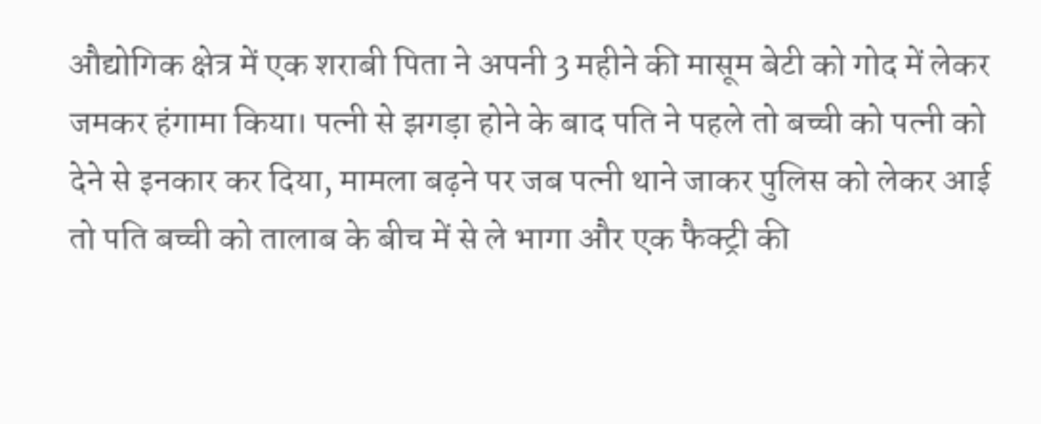औद्योगिक क्षेत्र में एक शराबी पिता ने अपनी 3 महीने की मासूम बेटी को गोद में लेकर जमकर हंगामा किया। पत्नी से झगड़ा होने के बाद पति ने पहले तो बच्ची को पत्नी को देने से इनकार कर दिया, मामला बढ़ने पर जब पत्नी थाने जाकर पुलिस को लेकर आई तो पति बच्ची को तालाब के बीच में से ले भागा और एक फैक्ट्री की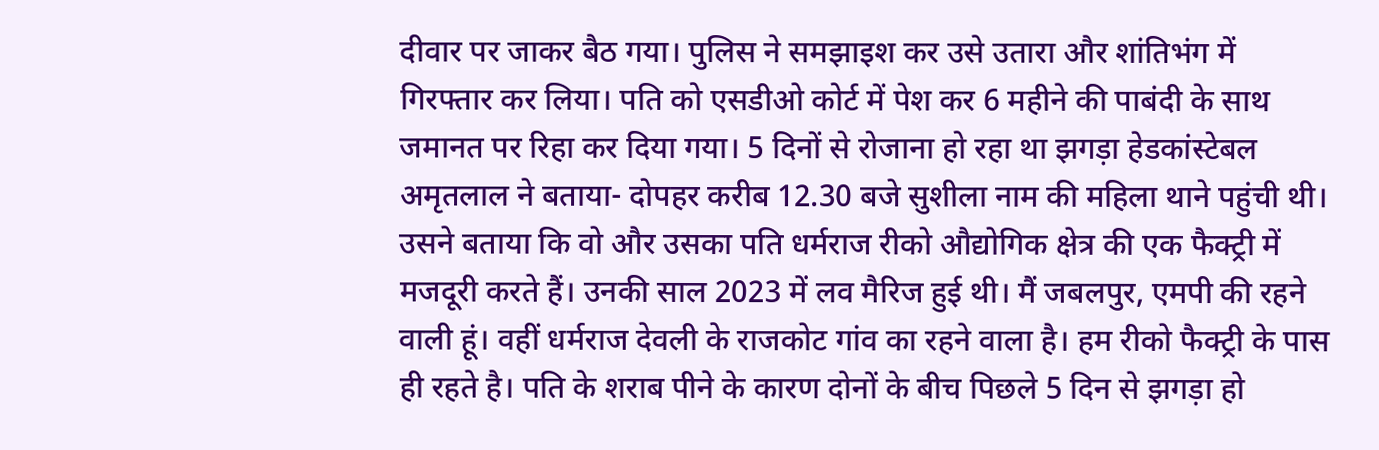दीवार पर जाकर बैठ गया। पुलिस ने समझाइश कर उसे उतारा और शांतिभंग में गिरफ्तार कर लिया। पति को एसडीओ कोर्ट में पेश कर 6 महीने की पाबंदी के साथ जमानत पर रिहा कर दिया गया। 5 दिनों से रोजाना हो रहा था झगड़ा हेडकांस्टेबल अमृतलाल ने बताया- दोपहर करीब 12.30 बजे सुशीला नाम की महिला थाने पहुंची थी। उसने बताया कि वो और उसका पति धर्मराज रीको औद्योगिक क्षेत्र की एक फैक्ट्री में मजदूरी करते हैं। उनकी साल 2023 में लव मैरिज हुई थी। मैं जबलपुर, एमपी की रहने वाली हूं। वहीं धर्मराज देवली के राजकोट गांव का रहने वाला है। हम रीको फैक्ट्री के पास ही रहते है। पति के शराब पीने के कारण दोनों के बीच पिछले 5 दिन से झगड़ा हो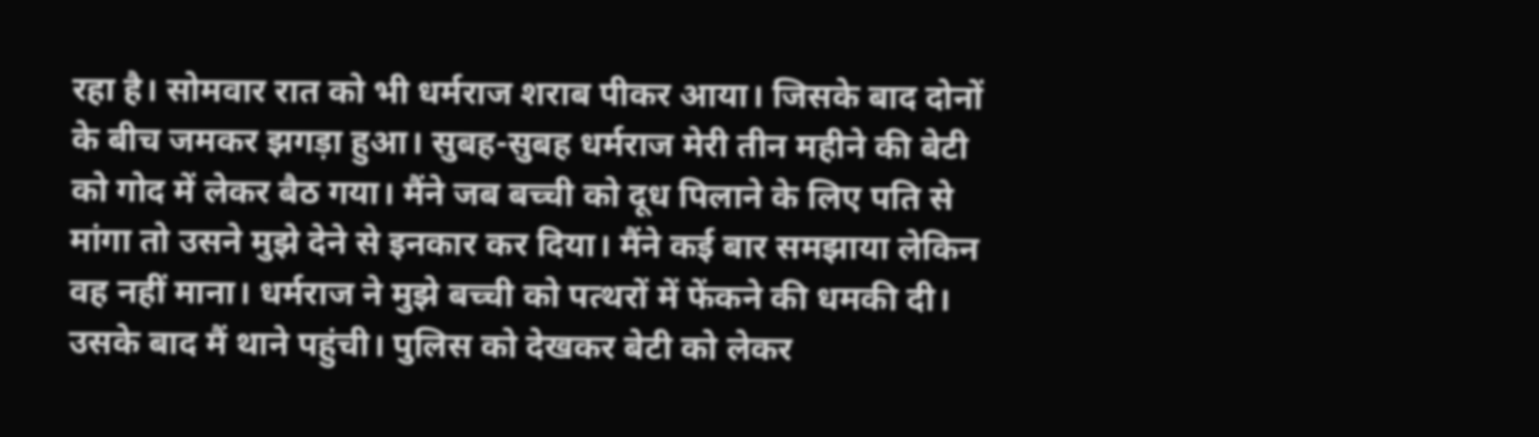रहा है। सोमवार रात को भी धर्मराज शराब पीकर आया। जिसके बाद दोनों के बीच जमकर झगड़ा हुआ। सुबह-सुबह धर्मराज मेरी तीन महीने की बेटी को गोद में लेकर बैठ गया। मैंने जब बच्ची को दूध पिलाने के लिए पति से मांगा तो उसने मुझे देने से इनकार कर दिया। मैंने कई बार समझाया लेकिन वह नहीं माना। धर्मराज ने मुझे बच्ची को पत्थरों में फेंकने की धमकी दी। उसके बाद मैं थाने पहुंची। पुलिस को देखकर बेटी को लेकर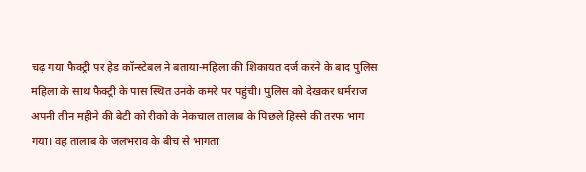चढ़ गया फैक्ट्री पर हेड कॉन्स्टेबल ने बताया-महिला की शिकायत दर्ज करने के बाद पुलिस महिला के साथ फैक्ट्री के पास स्थित उनके कमरे पर पहुंची। पुलिस को देखकर धर्मराज अपनी तीन महीने की बेटी को रीको के नेकचाल तालाब के पिछले हिस्से की तरफ भाग गया। वह तालाब के जलभराव के बीच से भागता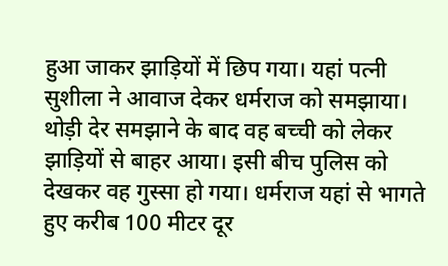हुआ जाकर झाड़ियों में छिप गया। यहां पत्नी सुशीला ने आवाज देकर धर्मराज को समझाया। थोड़ी देर समझाने के बाद वह बच्ची को लेकर झाड़ियों से बाहर आया। इसी बीच पुलिस को देखकर वह गुस्सा हो गया। धर्मराज यहां से भागते हुए करीब 100 मीटर दूर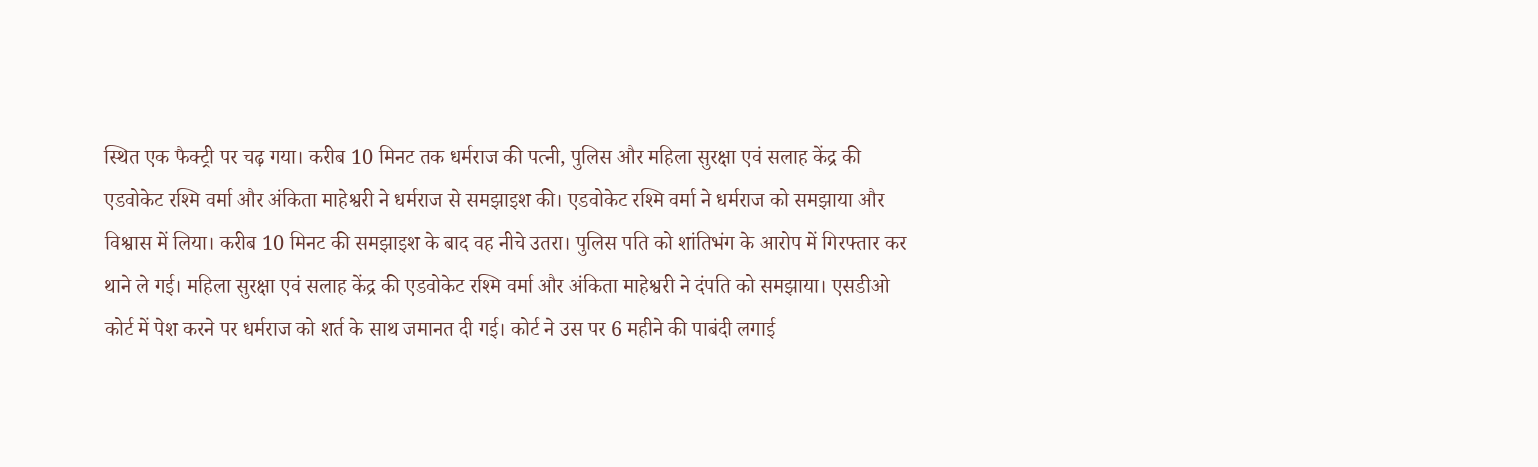स्थित एक फैक्ट्री पर चढ़ गया। करीब 10 मिनट तक धर्मराज की पत्नी, पुलिस और महिला सुरक्षा एवं सलाह केंद्र की एडवोकेट रश्मि वर्मा और अंकिता माहेश्वरी ने धर्मराज से समझाइश की। एडवोकेट रश्मि वर्मा ने धर्मराज को समझाया और विश्वास में लिया। करीब 10 मिनट की समझाइश के बाद वह नीचे उतरा। पुलिस पति को शांतिभंग के आरोप में गिरफ्तार कर थाने ले गई। महिला सुरक्षा एवं सलाह केंद्र की एडवोकेट रश्मि वर्मा और अंकिता माहेश्वरी ने दंपति को समझाया। एसडीओ कोर्ट में पेश करने पर धर्मराज को शर्त के साथ जमानत दी गई। कोर्ट ने उस पर 6 महीने की पाबंदी लगाई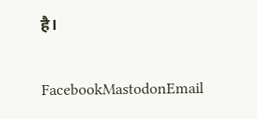है।

FacebookMastodonEmail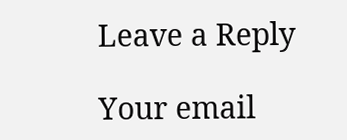Leave a Reply

Your email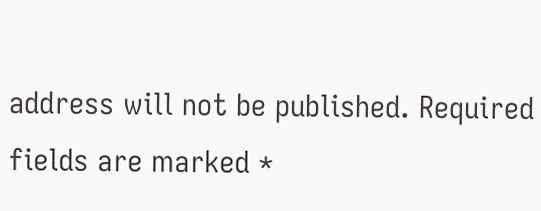address will not be published. Required fields are marked *